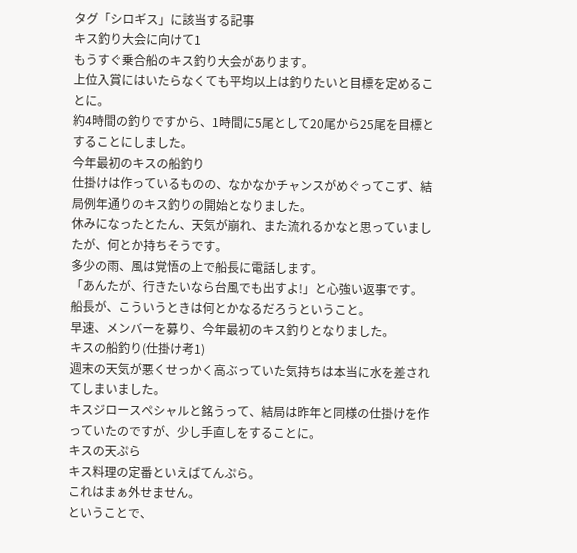タグ「シロギス」に該当する記事
キス釣り大会に向けて1
もうすぐ乗合船のキス釣り大会があります。
上位入賞にはいたらなくても平均以上は釣りたいと目標を定めることに。
約4時間の釣りですから、1時間に5尾として20尾から25尾を目標とすることにしました。
今年最初のキスの船釣り
仕掛けは作っているものの、なかなかチャンスがめぐってこず、結局例年通りのキス釣りの開始となりました。
休みになったとたん、天気が崩れ、また流れるかなと思っていましたが、何とか持ちそうです。
多少の雨、風は覚悟の上で船長に電話します。
「あんたが、行きたいなら台風でも出すよ!」と心強い返事です。
船長が、こういうときは何とかなるだろうということ。
早速、メンバーを募り、今年最初のキス釣りとなりました。
キスの船釣り(仕掛け考1)
週末の天気が悪くせっかく高ぶっていた気持ちは本当に水を差されてしまいました。
キスジロースペシャルと銘うって、結局は昨年と同様の仕掛けを作っていたのですが、少し手直しをすることに。
キスの天ぷら
キス料理の定番といえばてんぷら。
これはまぁ外せません。
ということで、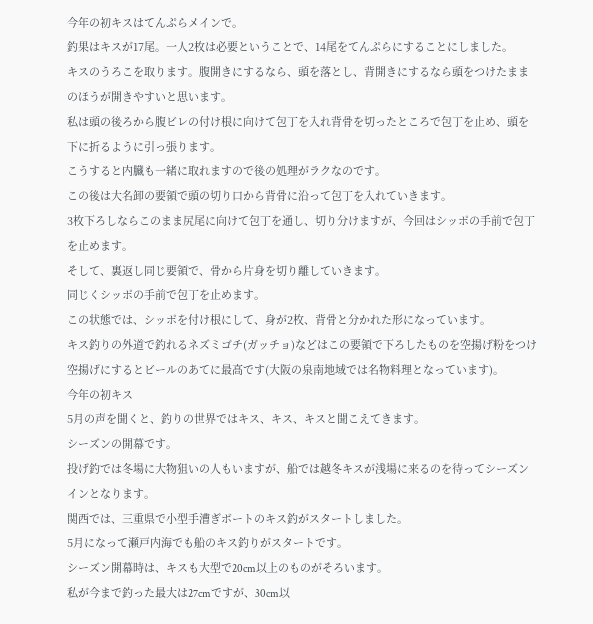今年の初キスはてんぷらメインで。
釣果はキスが17尾。一人2枚は必要ということで、14尾をてんぷらにすることにしました。
キスのうろこを取ります。腹開きにするなら、頭を落とし、背開きにするなら頭をつけたままのほうが開きやすいと思います。
私は頭の後ろから腹ビレの付け根に向けて包丁を入れ背骨を切ったところで包丁を止め、頭を下に折るように引っ張ります。
こうすると内臓も一緒に取れますので後の処理がラクなのです。
この後は大名卸の要領で頭の切り口から背骨に沿って包丁を入れていきます。
3枚下ろしならこのまま尻尾に向けて包丁を通し、切り分けますが、今回はシッポの手前で包丁を止めます。
そして、裏返し同じ要領で、骨から片身を切り離していきます。
同じくシッポの手前で包丁を止めます。
この状態では、シッポを付け根にして、身が2枚、背骨と分かれた形になっています。
キス釣りの外道で釣れるネズミゴチ(ガッチョ)などはこの要領で下ろしたものを空揚げ粉をつけ空揚げにするとビールのあてに最高です(大阪の泉南地域では名物料理となっています)。
今年の初キス
5月の声を聞くと、釣りの世界ではキス、キス、キスと聞こえてきます。
シーズンの開幕です。
投げ釣では冬場に大物狙いの人もいますが、船では越冬キスが浅場に来るのを待ってシーズンインとなります。
関西では、三重県で小型手漕ぎボートのキス釣がスタートしました。
5月になって瀬戸内海でも船のキス釣りがスタートです。
シーズン開幕時は、キスも大型で20cm以上のものがそろいます。
私が今まで釣った最大は27cmですが、30cm以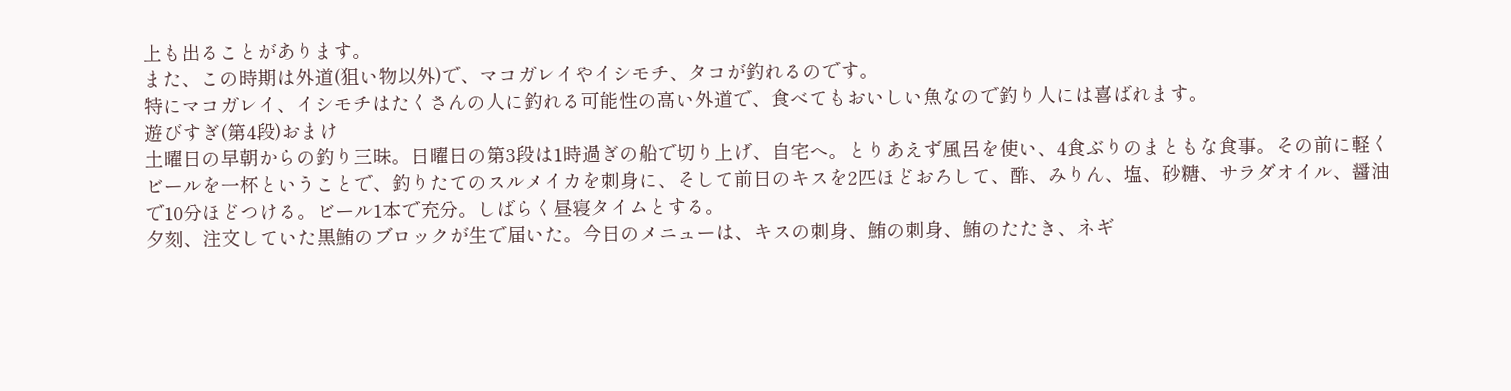上も出ることがあります。
また、この時期は外道(狙い物以外)で、マコガレイやイシモチ、タコが釣れるのです。
特にマコガレイ、イシモチはたくさんの人に釣れる可能性の高い外道で、食べてもおいしい魚なので釣り人には喜ばれます。
遊びすぎ(第4段)おまけ
土曜日の早朝からの釣り三昧。日曜日の第3段は1時過ぎの船で切り上げ、自宅へ。とりあえず風呂を使い、4食ぶりのまともな食事。その前に軽くビールを一杯ということで、釣りたてのスルメイカを刺身に、そして前日のキスを2匹ほどおろして、酢、みりん、塩、砂糖、サラダオイル、醤油で10分ほどつける。ビール1本で充分。しばらく昼寝タイムとする。
夕刻、注文していた黒鮪のブロックが生で届いた。今日のメニューは、キスの刺身、鮪の刺身、鮪のたたき、ネギ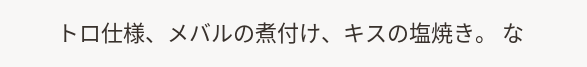トロ仕様、メバルの煮付け、キスの塩焼き。 な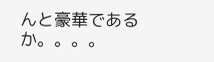んと豪華であるか。。。。